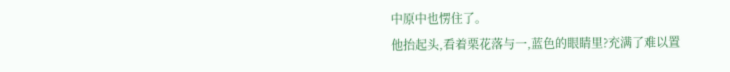中原中也愣住了。
他抬起头,看着栗花落与一,蓝色的眼睛里?充满了难以置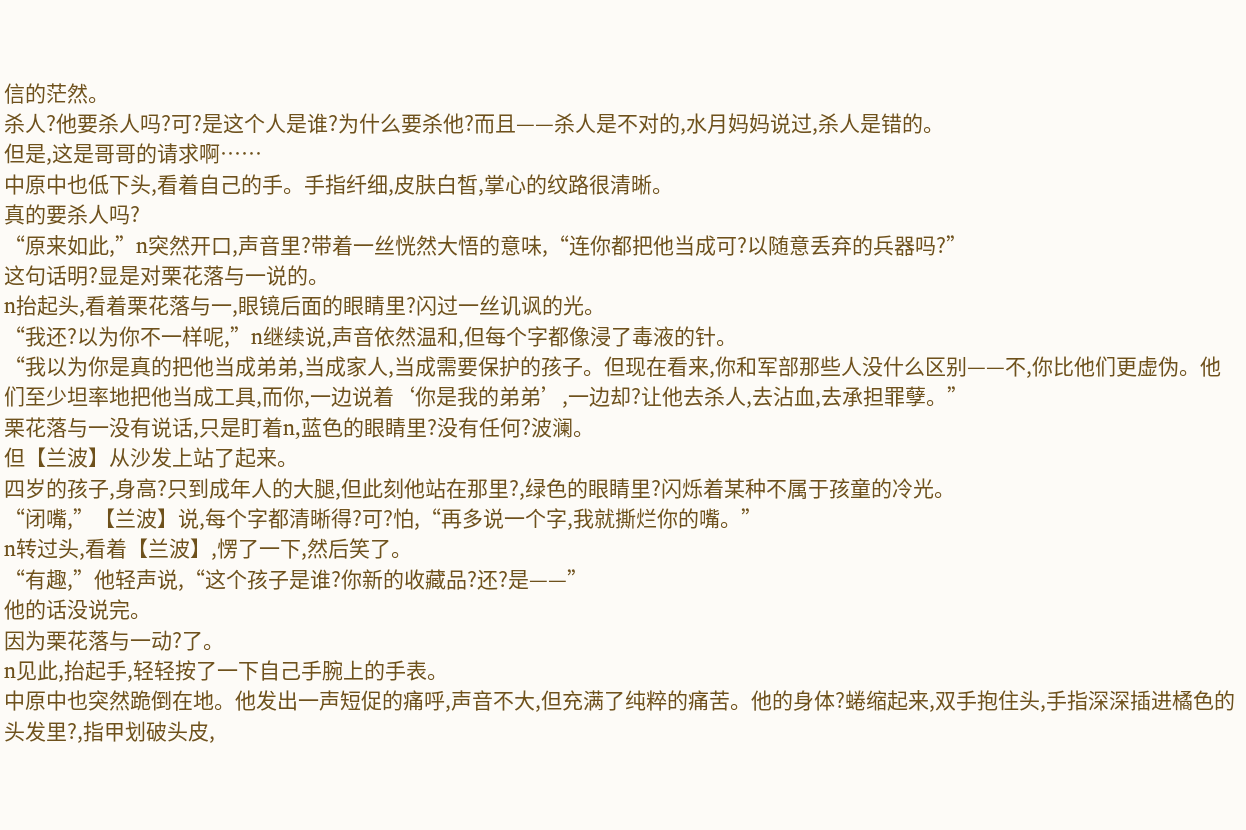信的茫然。
杀人?他要杀人吗?可?是这个人是谁?为什么要杀他?而且——杀人是不对的,水月妈妈说过,杀人是错的。
但是,这是哥哥的请求啊……
中原中也低下头,看着自己的手。手指纤细,皮肤白皙,掌心的纹路很清晰。
真的要杀人吗?
“原来如此,”n突然开口,声音里?带着一丝恍然大悟的意味,“连你都把他当成可?以随意丢弃的兵器吗?”
这句话明?显是对栗花落与一说的。
n抬起头,看着栗花落与一,眼镜后面的眼睛里?闪过一丝讥讽的光。
“我还?以为你不一样呢,”n继续说,声音依然温和,但每个字都像浸了毒液的针。
“我以为你是真的把他当成弟弟,当成家人,当成需要保护的孩子。但现在看来,你和军部那些人没什么区别——不,你比他们更虚伪。他们至少坦率地把他当成工具,而你,一边说着‘你是我的弟弟’,一边却?让他去杀人,去沾血,去承担罪孽。”
栗花落与一没有说话,只是盯着n,蓝色的眼睛里?没有任何?波澜。
但【兰波】从沙发上站了起来。
四岁的孩子,身高?只到成年人的大腿,但此刻他站在那里?,绿色的眼睛里?闪烁着某种不属于孩童的冷光。
“闭嘴,”【兰波】说,每个字都清晰得?可?怕,“再多说一个字,我就撕烂你的嘴。”
n转过头,看着【兰波】,愣了一下,然后笑了。
“有趣,”他轻声说,“这个孩子是谁?你新的收藏品?还?是——”
他的话没说完。
因为栗花落与一动?了。
n见此,抬起手,轻轻按了一下自己手腕上的手表。
中原中也突然跪倒在地。他发出一声短促的痛呼,声音不大,但充满了纯粹的痛苦。他的身体?蜷缩起来,双手抱住头,手指深深插进橘色的头发里?,指甲划破头皮,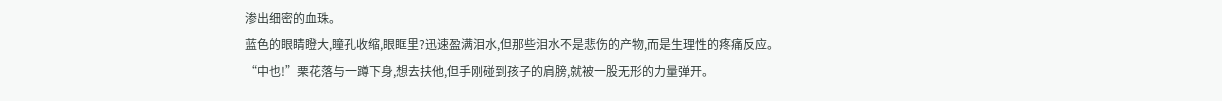渗出细密的血珠。
蓝色的眼睛瞪大,瞳孔收缩,眼眶里?迅速盈满泪水,但那些泪水不是悲伤的产物,而是生理性的疼痛反应。
“中也!”栗花落与一蹲下身,想去扶他,但手刚碰到孩子的肩膀,就被一股无形的力量弹开。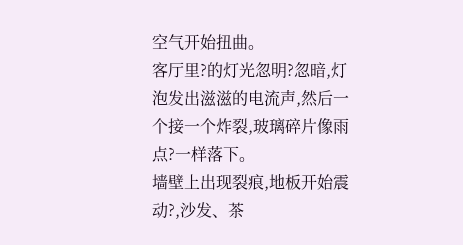空气开始扭曲。
客厅里?的灯光忽明?忽暗,灯泡发出滋滋的电流声,然后一个接一个炸裂,玻璃碎片像雨点?一样落下。
墙壁上出现裂痕,地板开始震动?,沙发、茶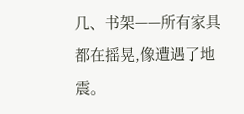几、书架——所有家具都在摇晃,像遭遇了地震。